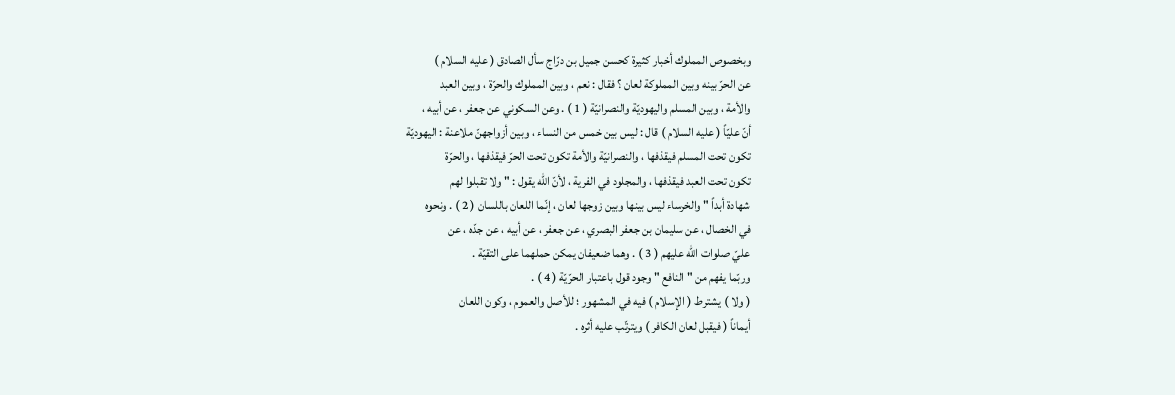وبخصوص المملوك أخبار كثيرة كحسن جميل بن درّاج سأل الصادق ( عليه السلام )
عن الحرّ بينه وبين المملوكة لعان ؟ فقال : نعم ، وبين المملوك والحرّة ، وبين العبد
والأمة ، وبين المسلم واليهوديّة والنصرانيّة ( 1 ) . وعن السكوني عن جعفر ، عن أبيه ،
أنّ عليّاً ( عليه السلام ) قال : ليس بين خمس من النساء ، وبين أزواجهنّ ملاعنة : اليهوديّة
تكون تحت المسلم فيقذفها ، والنصرانيّة والأمة تكون تحت الحرّ فيقذفها ، والحرّة
تكون تحت العبد فيقذفها ، والمجلود في الفرية ، لأنّ الله يقول : " ولا تقبلوا لهم
شهادة أبداً " والخرساء ليس بينها وبين زوجها لعان ، إنّما اللعان باللسان ( 2 ) . ونحوه
في الخصال ، عن سليمان بن جعفر البصري ، عن جعفر ، عن أبيه ، عن جدّه ، عن
عليّ صلوات الله عليهم ( 3 ) . وهما ضعيفان يمكن حملهما على التقيّة .
وربّما يفهم من " النافع " وجود قول باعتبار الحرّيّة ( 4 ) .
( ولا ) يشترط ( الإسلام ) فيه في المشهور ؛ للأصل والعموم ، وكون اللعان
أيماناً ( فيقبل لعان الكافر ) ويترتّب عليه أثره .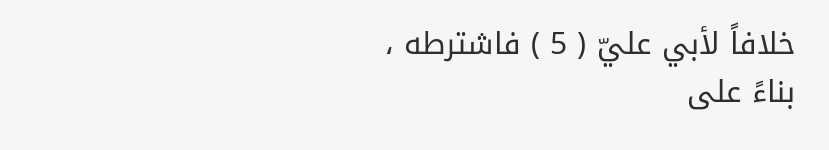خلافاً لأبي عليّ ( 5 ) فاشترطه ،
بناءً على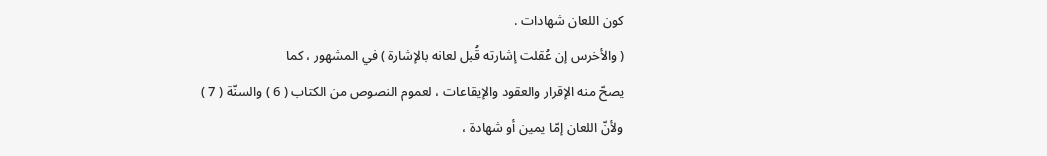كون اللعان شهادات .
( والأخرس إن عُقلت إشارته قُبل لعانه بالإشارة ) في المشهور ، كما
يصحّ منه الإقرار والعقود والإيقاعات ، لعموم النصوص من الكتاب ( 6 ) والسنّة ( 7 )
ولأنّ اللعان إمّا يمين أو شهادة ،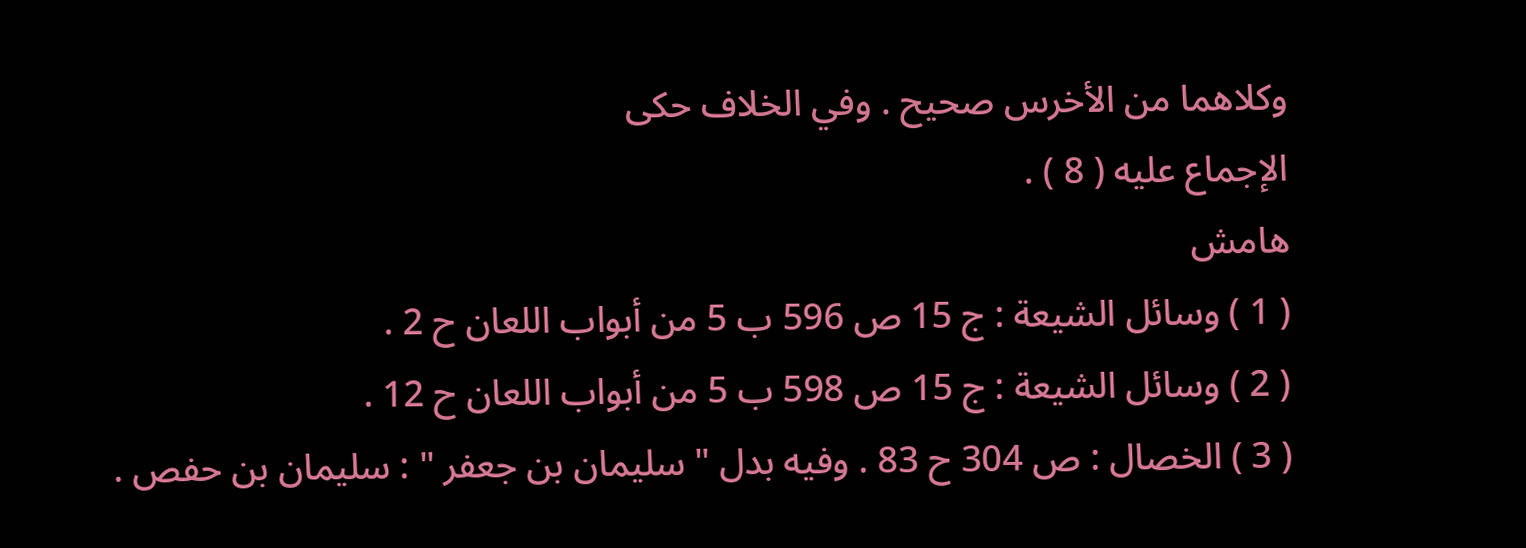وكلاهما من الأخرس صحيح . وفي الخلاف حكى
الإجماع عليه ( 8 ) .
هامش
( 1 ) وسائل الشيعة : ج 15 ص 596 ب 5 من أبواب اللعان ح 2 .
( 2 ) وسائل الشيعة : ج 15 ص 598 ب 5 من أبواب اللعان ح 12 .
( 3 ) الخصال : ص 304 ح 83 . وفيه بدل " سليمان بن جعفر " : سليمان بن حفص .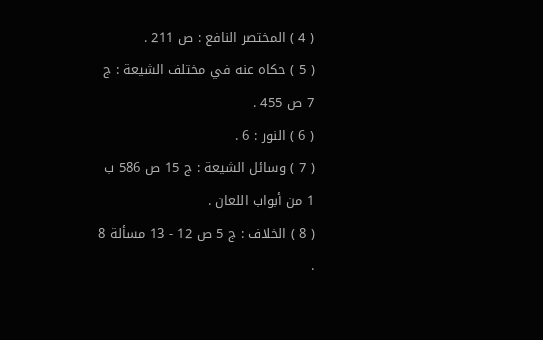( 4 ) المختصر النافع : ص 211 .
( 5 ) حكاه عنه في مختلف الشيعة : ج 7 ص 455 .
( 6 ) النور : 6 .
( 7 ) وسائل الشيعة : ج 15 ص 586 ب 1 من أبواب اللعان .
( 8 ) الخلاف : ج 5 ص 12 - 13 مسألة 8 .